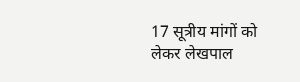17 सूत्रीय मांगों को लेकर लेखपाल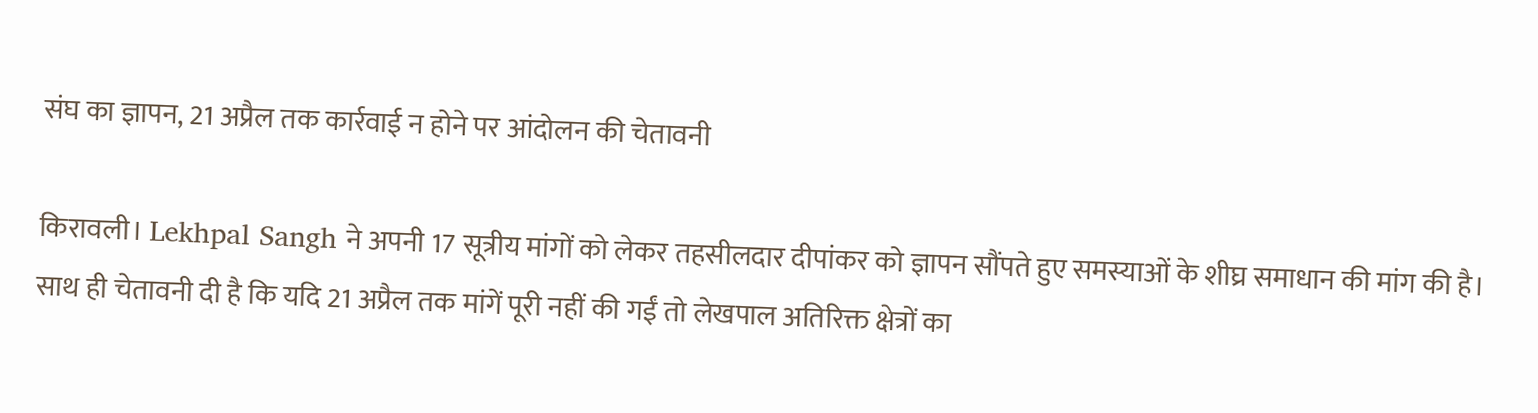संघ का ज्ञापन, 21 अप्रैल तक कार्रवाई न होने पर आंदोलन की चेतावनी

किरावली। Lekhpal Sangh ने अपनी 17 सूत्रीय मांगों को लेकर तहसीलदार दीपांकर को ज्ञापन सौंपते हुए समस्याओं के शीघ्र समाधान की मांग की है। साथ ही चेतावनी दी है कि यदि 21 अप्रैल तक मांगें पूरी नहीं की गईं तो लेखपाल अतिरिक्त क्षेत्रों का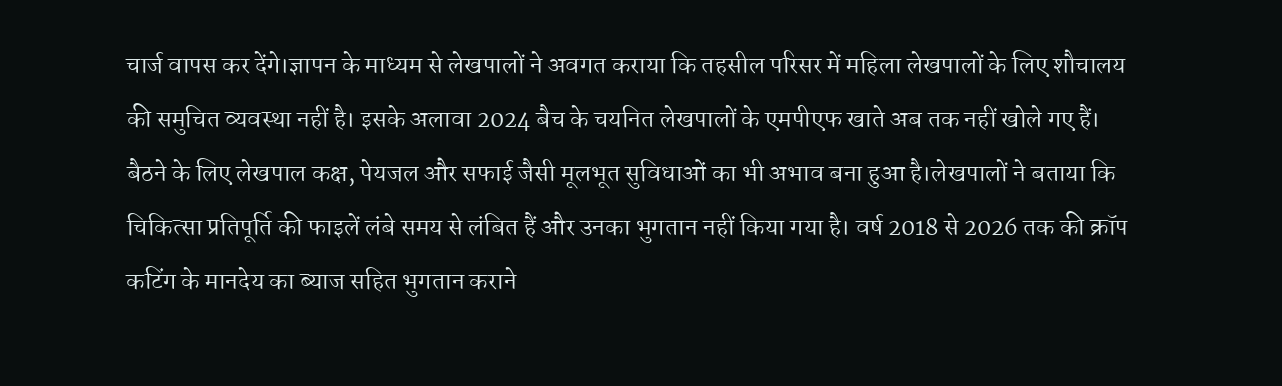चार्ज वापस कर देंगे।ज्ञापन के माध्यम से लेखपालों ने अवगत कराया कि तहसील परिसर में महिला लेखपालों के लिए शौचालय की समुचित व्यवस्था नहीं है। इसके अलावा 2024 बैच के चयनित लेखपालों के एमपीएफ खाते अब तक नहीं खोले गए हैं। बैठने के लिए लेखपाल कक्ष, पेयजल और सफाई जैसी मूलभूत सुविधाओं का भी अभाव बना हुआ है।लेखपालों ने बताया कि चिकित्सा प्रतिपूर्ति की फाइलें लंबे समय से लंबित हैं और उनका भुगतान नहीं किया गया है। वर्ष 2018 से 2026 तक की क्रॉप कटिंग के मानदेय का ब्याज सहित भुगतान कराने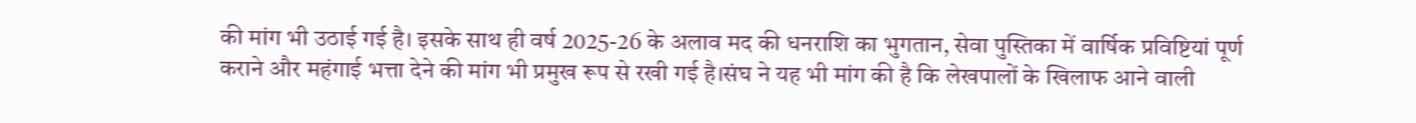की मांग भी उठाई गई है। इसके साथ ही वर्ष 2025-26 के अलाव मद की धनराशि का भुगतान, सेवा पुस्तिका में वार्षिक प्रविष्टियां पूर्ण कराने और महंगाई भत्ता देने की मांग भी प्रमुख रूप से रखी गई है।संघ ने यह भी मांग की है कि लेखपालों के खिलाफ आने वाली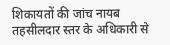शिकायतों की जांच नायब तहसीलदार स्तर के अधिकारी से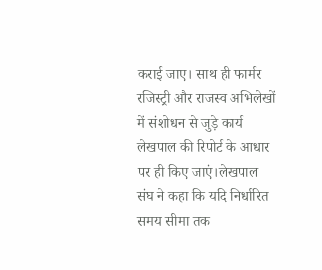कराई जाए। साथ ही फार्मर रजिस्ट्री और राजस्व अभिलेखों में संशोधन से जुड़े कार्य लेखपाल की रिपोर्ट के आधार पर ही किए जाएं।लेखपाल संघ ने कहा कि यदि निर्धारित समय सीमा तक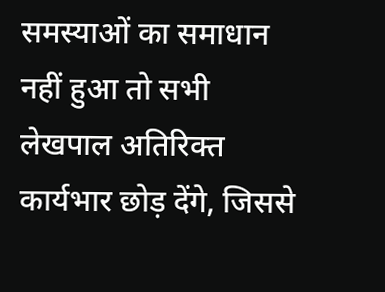समस्याओं का समाधान नहीं हुआ तो सभी लेखपाल अतिरिक्त कार्यभार छोड़ देंगे, जिससे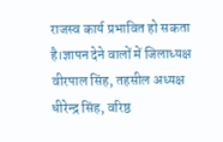राजस्व कार्य प्रभावित हो सकता है।ज्ञापन देने वालों में जिलाध्यक्ष वीरपाल सिंह, तहसील अध्यक्ष धीरेन्द्र सिंह, वरिष्ठ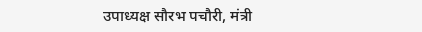उपाध्यक्ष सौरभ पचौरी, मंत्री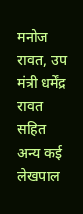मनोज रावत, उप मंत्री धर्मेंद्र रावत सहित अन्य कई लेखपाल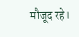मौजूद रहे।